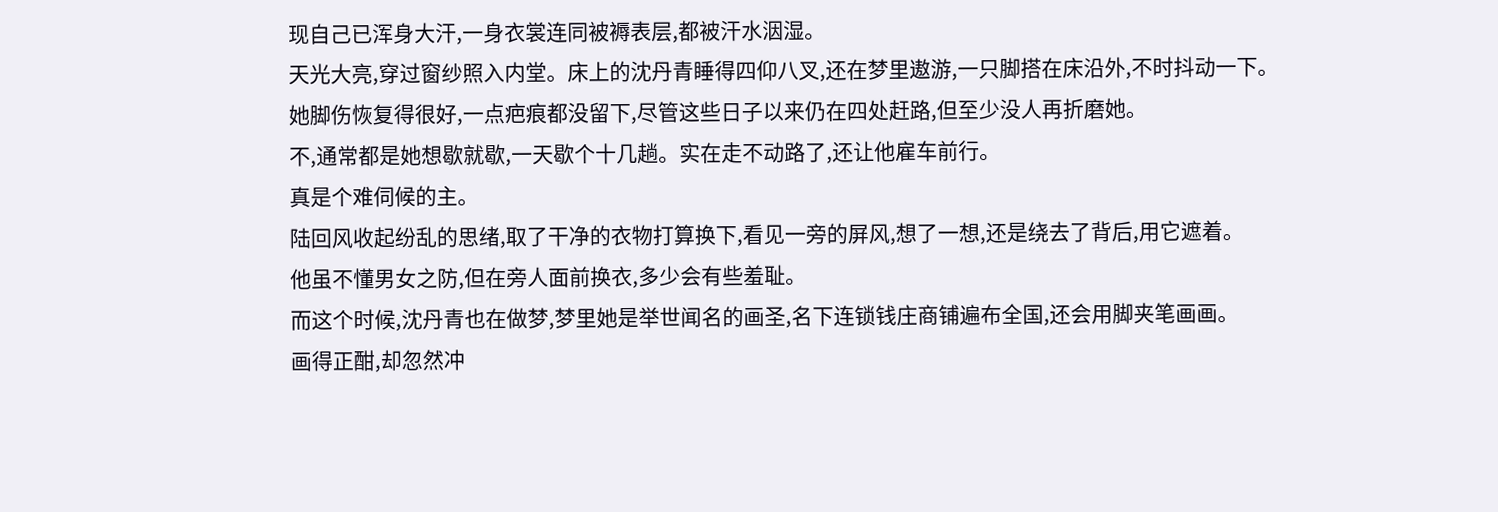现自己已浑身大汗,一身衣裳连同被褥表层,都被汗水洇湿。
天光大亮,穿过窗纱照入内堂。床上的沈丹青睡得四仰八叉,还在梦里遨游,一只脚搭在床沿外,不时抖动一下。
她脚伤恢复得很好,一点疤痕都没留下,尽管这些日子以来仍在四处赶路,但至少没人再折磨她。
不,通常都是她想歇就歇,一天歇个十几趟。实在走不动路了,还让他雇车前行。
真是个难伺候的主。
陆回风收起纷乱的思绪,取了干净的衣物打算换下,看见一旁的屏风,想了一想,还是绕去了背后,用它遮着。
他虽不懂男女之防,但在旁人面前换衣,多少会有些羞耻。
而这个时候,沈丹青也在做梦,梦里她是举世闻名的画圣,名下连锁钱庄商铺遍布全国,还会用脚夹笔画画。
画得正酣,却忽然冲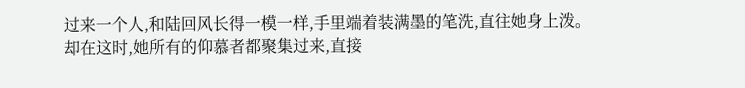过来一个人,和陆回风长得一模一样,手里端着装满墨的笔洗,直往她身上泼。
却在这时,她所有的仰慕者都聚集过来,直接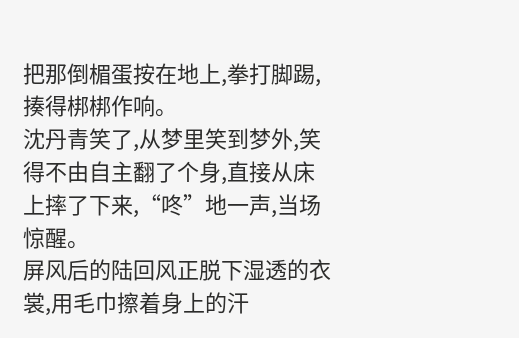把那倒楣蛋按在地上,拳打脚踢,揍得梆梆作响。
沈丹青笑了,从梦里笑到梦外,笑得不由自主翻了个身,直接从床上摔了下来,“咚”地一声,当场惊醒。
屏风后的陆回风正脱下湿透的衣裳,用毛巾擦着身上的汗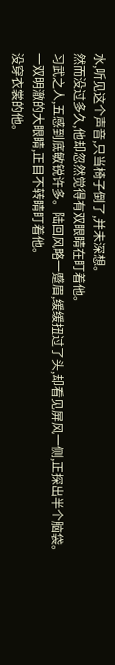水,听见这个声音,只当椅子倒了,并未深想。
然而没过多久,他却忽然觉得有双眼睛在盯着他。
习武之人,五感到底敏锐许多。陆回风略一蹙眉,缓缓扭过了头,却看见屏风一侧,正探出半个脑袋。
一双明澈的大眼睛,正目不转睛盯着他。
没穿衣裳的他。